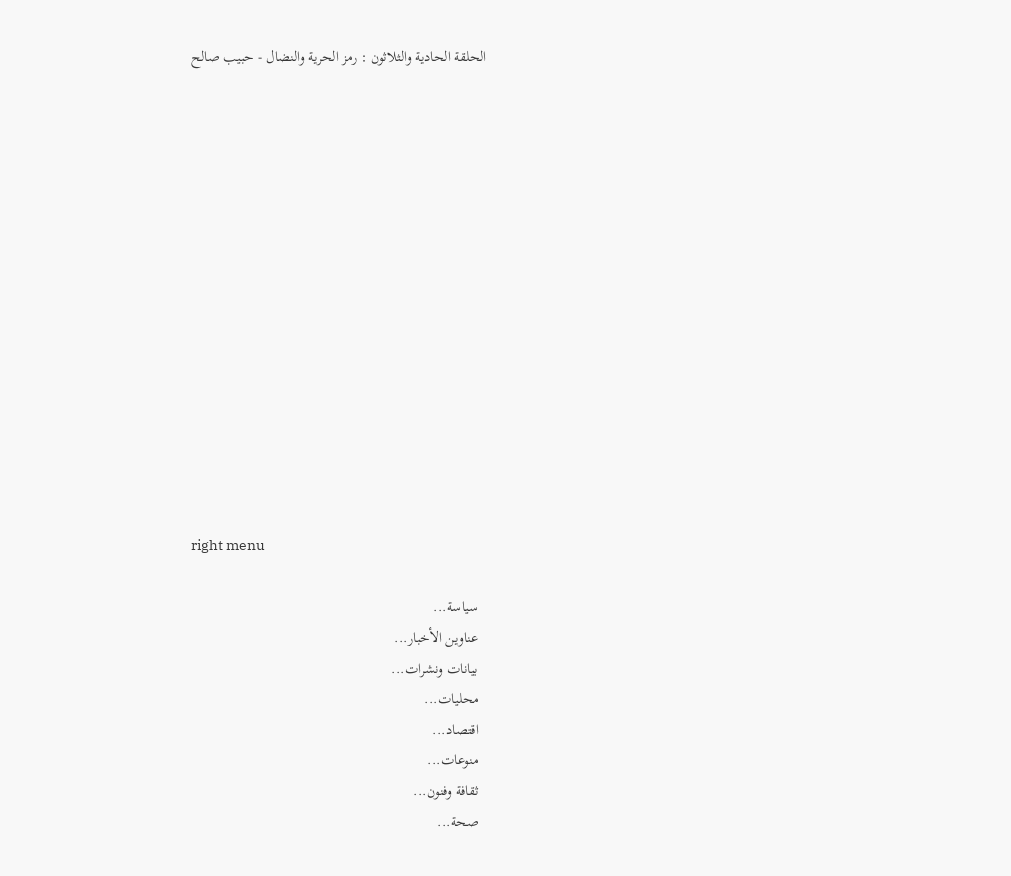الحلقة الحادية والثلاثون : رمز الحرية والنضال - حبيب صالح















right menu

  سياسة...
  عناوين الأخبار...
  بيانات ونشرات...
  محليات...
  اقتصاد...
  منوعات...
  ثقافة وفنون...
  صحة...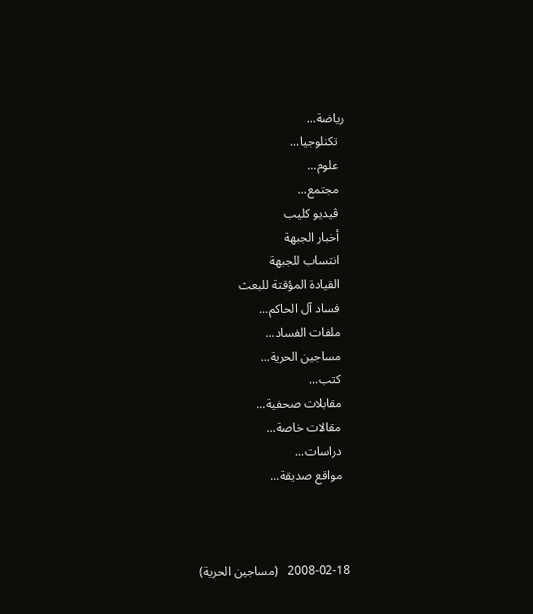رياضة...
  تكنلوجيا...
  علوم...
  مجتمع...
  ڤيديو كليب
  أخبار الجبهة
  انتساب للجبهة
  القيادة المؤقتة للبعث
  فساد آل الحاكم...
  ملفات الفساد...
  مساجين الحرية...
  كتب...
  مقابلات صحفية...
  مقالات خاصة...
  دراسات...
  مواقع صديقة...



2008-02-18   (مساجين الحرية)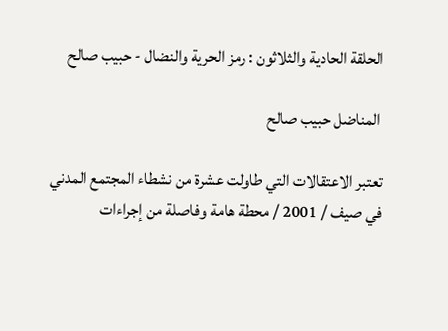الحلقة الحادية والثلاثون : رمز الحرية والنضال - حبيب صالح

 المناضل حبيب صالح

تعتبر الاعتقالات التي طاولت عشرة من نشطاء المجتمع المدني في صيف / 2001 / محطة هامة وفاصلة من إجراءات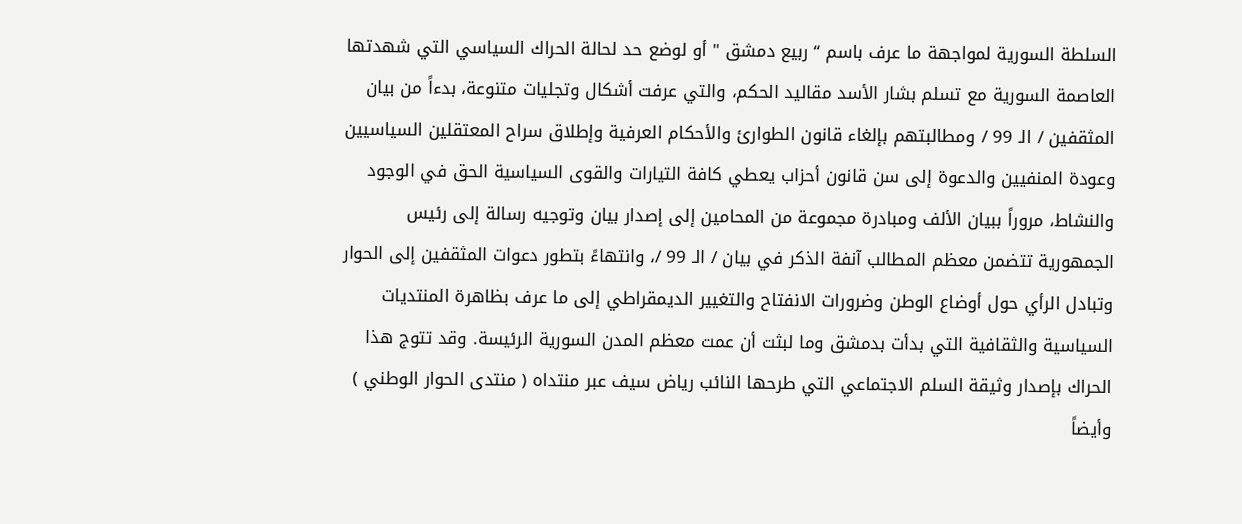السلطة السورية لمواجهة ما عرف باسم “ ربيع دمشق " أو لوضع حد لحالة الحراك السياسي التي شهدتها العاصمة السورية مع تسلم بشار الأسد مقاليد الحكم، والتي عرفت أشكال وتجليات متنوعة، بدءاً من بيان المثقفين / الـ 99 / ومطالبتهم بإلغاء قانون الطوارئ والأحكام العرفية وإطلاق سراح المعتقلين السياسيين وعودة المنفيين والدعوة إلى سن قانون أحزاب يعطي كافة التيارات والقوى السياسية الحق في الوجود والنشاط، مروراً ببيان الألف ومبادرة مجموعة من المحامين إلى إصدار بيان وتوجيه رسالة إلى رئيس الجمهورية تتضمن معظم المطالب آنفة الذكر في بيان / الـ 99 /، وانتهاءً بتطور دعوات المثقفين إلى الحوار وتبادل الرأي حول أوضاع الوطن وضرورات الانفتاح والتغيير الديمقراطي إلى ما عرف بظاهرة المنتديات السياسية والثقافية التي بدأت بدمشق وما لبثت أن عمت معظم المدن السورية الرئيسة. وقد تتوج هذا الحراك بإصدار وثيقة السلم الاجتماعي التي طرحها النائب رياض سيف عبر منتداه ( منتدى الحوار الوطني ) وأيضاً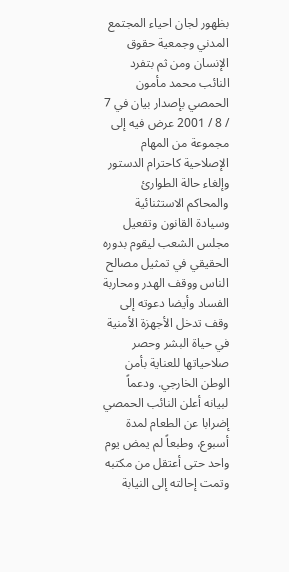بظهور لجان احياء المجتمع المدني وجمعية حقوق الإنسان ومن ثم بتفرد النائب محمد مأمون الحمصي بإصدار بيان في 7 / 8 / 2001 عرض فيه إلى مجموعة من المهام الإصلاحية كاحترام الدستور وإلغاء حالة الطوارئ والمحاكم الاستثنائية وسيادة القانون وتفعيل مجلس الشعب ليقوم بدوره الحقيقي في تمثيل مصالح الناس ووقف الهدر ومحاربة الفساد وأيضا دعوته إلى وقف تدخل الأجهزة الأمنية في حياة البشر وحصر صلاحياتها للعناية بأمن الوطن الخارجي. ودعماً لبيانه أعلن النائب الحمصي إضرابا عن الطعام لمدة أسبوع، وطبعاً لم يمض يوم واحد حتى أعتقل من مكتبه وتمت إحالته إلى النيابة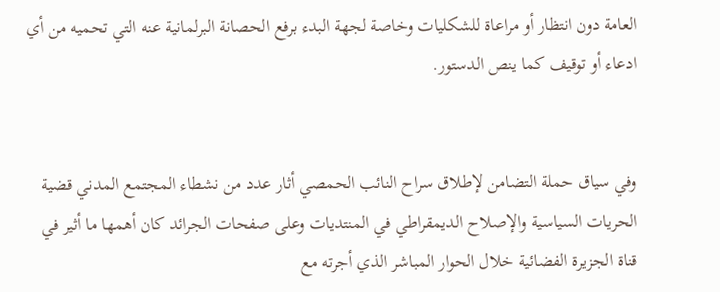العامة دون انتظار أو مراعاة للشكليات وخاصة لجهة البدء برفع الحصانة البرلمانية عنه التي تحميه من أي ادعاء أو توقيف كما ينص الدستور.


وفي سياق حملة التضامن لإطلاق سراح النائب الحمصي أثار عدد من نشطاء المجتمع المدني قضية الحريات السياسية والإصلاح الديمقراطي في المنتديات وعلى صفحات الجرائد كان أهمها ما أثير في قناة الجزيرة الفضائية خلال الحوار المباشر الذي أجرته مع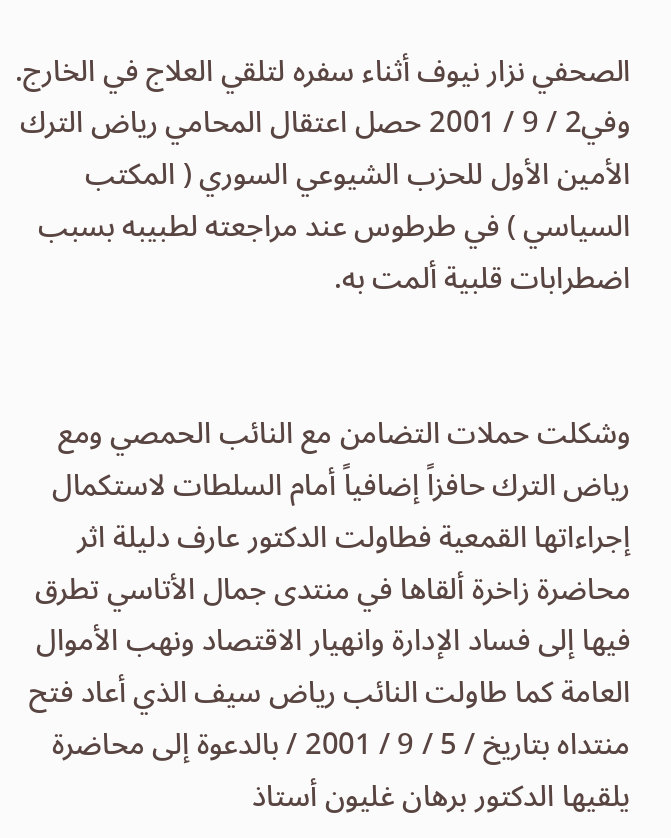الصحفي نزار نيوف أثناء سفره لتلقي العلاج في الخارج.
وفي2 / 9 / 2001 حصل اعتقال المحامي رياض الترك الأمين الأول للحزب الشيوعي السوري ( المكتب السياسي ) في طرطوس عند مراجعته لطبيبه بسبب اضطرابات قلبية ألمت به.


وشكلت حملات التضامن مع النائب الحمصي ومع رياض الترك حافزاً إضافياً أمام السلطات لاستكمال إجراءاتها القمعية فطاولت الدكتور عارف دليلة اثر محاضرة زاخرة ألقاها في منتدى جمال الأتاسي تطرق فيها إلى فساد الإدارة وانهيار الاقتصاد ونهب الأموال العامة كما طاولت النائب رياض سيف الذي أعاد فتح منتداه بتاريخ / 5 / 9 / 2001 / بالدعوة إلى محاضرة يلقيها الدكتور برهان غليون أستاذ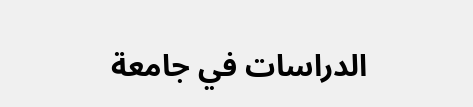الدراسات في جامعة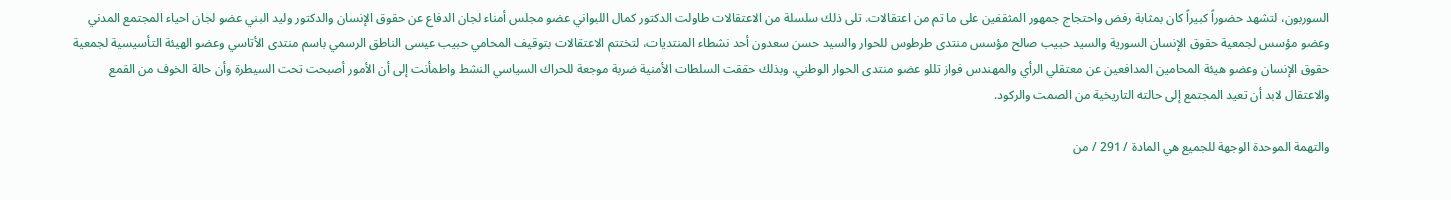السوربون، لتشهد حضوراً كبيراً كان بمثابة رفض واحتجاج جمهور المثقفين على ما تم من اعتقالات. تلى ذلك سلسلة من الاعتقالات طاولت الدكتور كمال اللبواني عضو مجلس أمناء لجان الدفاع عن حقوق الإنسان والدكتور وليد البني عضو لجان احياء المجتمع المدني وعضو مؤسس لجمعية حقوق الإنسان السورية والسيد حبيب صالح مؤسس منتدى طرطوس للحوار والسيد حسن سعدون أحد نشطاء المنتديات، لتختتم الاعتقالات بتوقيف المحامي حبيب عيسى الناطق الرسمي باسم منتدى الأتاسي وعضو الهيئة التأسيسية لجمعية حقوق الإنسان وعضو هيئة المحامين المدافعين عن معتقلي الرأي والمهندس فواز تللو عضو منتدى الحوار الوطني. وبذلك حققت السلطات الأمنية ضربة موجعة للحراك السياسي النشط واطمأنت إلى أن الأمور أصبحت تحت السيطرة وأن حالة الخوف من القمع والاعتقال لابد أن تعيد المجتمع إلى حالته التاريخية من الصمت والركود.

والتهمة الموحدة الوجهة للجميع هي المادة / 291 / من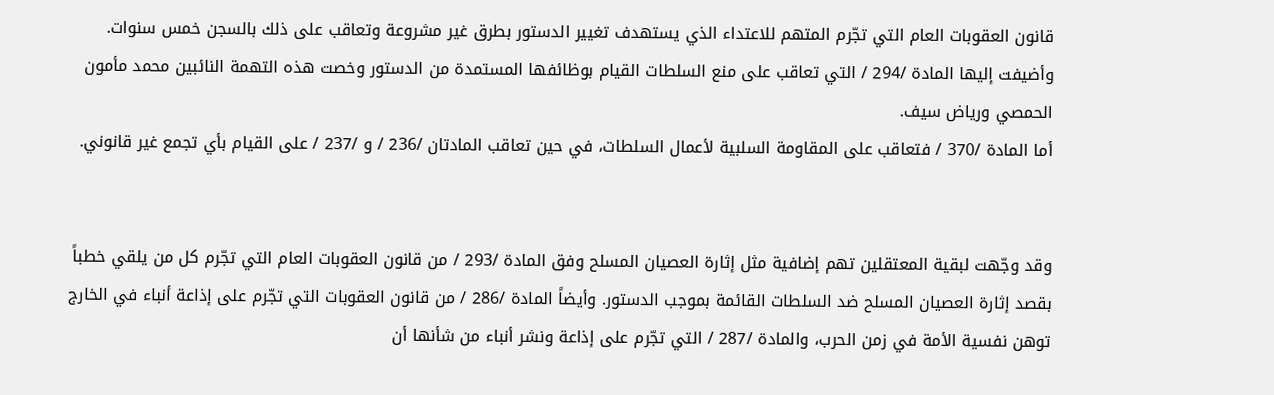قانون العقوبات العام التي تجّرم المتهم للاعتداء الذي يستهدف تغيير الدستور بطرق غير مشروعة وتعاقب على ذلك بالسجن خمس سنوات.
وأضيفت إليها المادة /294 / التي تعاقب على منع السلطات القيام بوظائفها المستمدة من الدستور وخصت هذه التهمة النائبين محمد مأمون الحمصي ورياض سيف.
أما المادة /370 / فتعاقب على المقاومة السلبية لأعمال السلطات، في حين تعاقب المادتان /236 / و /237 / على القيام بأي تجمع غير قانوني.


وقد وجّهت لبقية المعتقلين تهم إضافية مثل إثارة العصيان المسلح وفق المادة /293 / من قانون العقوبات العام التي تجّرم كل من يلقي خطباً بقصد إثارة العصيان المسلح ضد السلطات القائمة بموجب الدستور. وأيضاً المادة /286 / من قانون العقوبات التي تجّرم على إذاعة أنباء في الخارج توهن نفسية الأمة في زمن الحرب، والمادة /287 / التي تجّرم على إذاعة ونشر أنباء من شأنها أن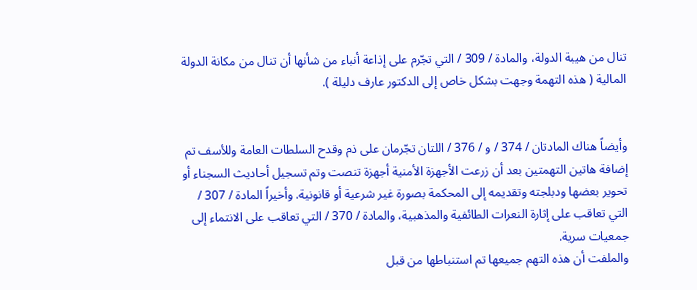تنال من هيبة الدولة، والمادة / 309 / التي تجّرم على إذاعة أنباء من شأنها أن تنال من مكانة الدولة المالية ( هذه التهمة وجهت بشكل خاص إلى الدكتور عارف دليلة ).


وأيضاً هناك المادتان / 374 / و / 376 / اللتان تجّرمان على ذم وقدح السلطات العامة وللأسف تم إضافة هاتين التهمتين بعد أن زرعت الأجهزة الأمنية أجهزة تنصت وتم تسجيل أحاديث السجناء أو تحوير بعضها ودبلجته وتقديمه إلى المحكمة بصورة غير شرعية أو قانونية. وأخيراً المادة / 307 / التي تعاقب على إثارة النعرات الطائفية والمذهبية، والمادة / 370 / التي تعاقب على الانتماء إلى جمعيات سرية.
والملفت أن هذه التهم جميعها تم استنباطها من قبل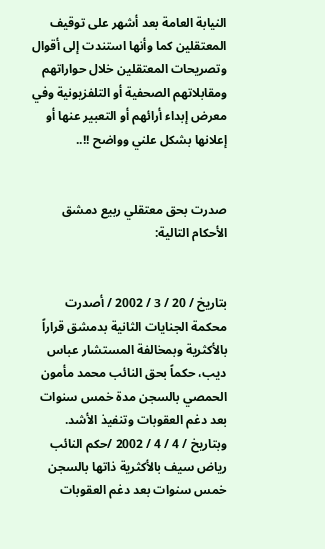النيابة العامة بعد أشهر على توقيف المعتقلين كما وأنها استندت إلى أقوال وتصريحات المعتقلين خلال حواراتهم ومقابلاتهم الصحفية أو التلفزيونية وفي معرض إبداء أرائهم أو التعبير عنها أو إعلانها بشكل علني وواضح !!..


صدرت بحق معتقلي ربيع دمشق الأحكام التالية:


بتاريخ / 20 / 3 / 2002 / أصدرت محكمة الجنايات الثانية بدمشق قراراً بالأكثرية وبمخالفة المستشار عباس ديب، حكماً بحق النائب محمد مأمون الحمصي بالسجن مدة خمس سنوات بعد دغم العقوبات وتنفيذ الأشد.
وبتاريخ / 4 / 4 / 2002 /حكم النائب رياض سيف بالأكثرية ذاتها بالسجن خمس سنوات بعد دغم العقوبات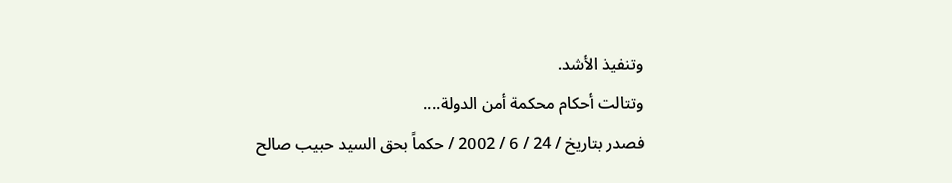وتنفيذ الأشد.
وتتالت أحكام محكمة أمن الدولة....
فصدر بتاريخ / 24 / 6 / 2002 / حكماً بحق السيد حبيب صالح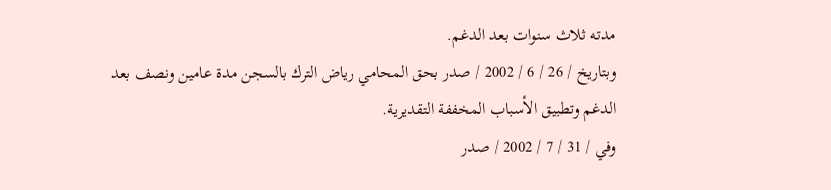مدته ثلاث سنوات بعد الدغم.
وبتاريخ / 26 / 6 / 2002 / صدر بحق المحامي رياض الترك بالسجن مدة عامين ونصف بعد الدغم وتطبيق الأسباب المخففة التقديرية.
وفي / 31 / 7 / 2002 / صدر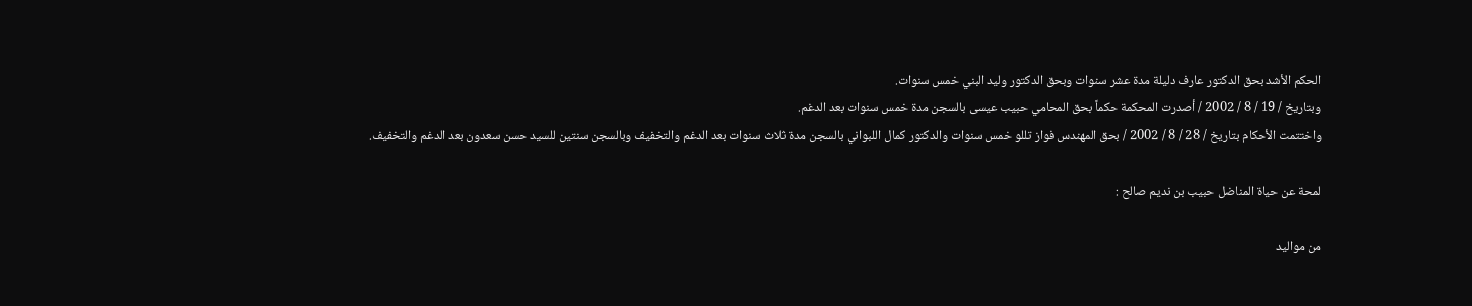الحكم الأشد بحق الدكتور عارف دليلة مدة عشر سنوات وبحق الدكتور وليد البني خمس سنوات.
وبتاريخ / 19 / 8 / 2002 / أصدرت المحكمة حكماً بحق المحامي حبيب عيسى بالسجن مدة خمس سنوات بعد الدغم.
واختتمت الأحكام بتاريخ / 28 / 8 / 2002 / بحق المهندس فواز تللو خمس سنوات والدكتور كمال اللبواني بالسجن مدة ثلاث سنوات بعد الدغم والتخفيف وبالسجن سنتين للسيد حسن سعدون بعد الدغم والتخفيف.

لمحة عن حياة المناضل حبيب بن نديم صالح :

من مواليد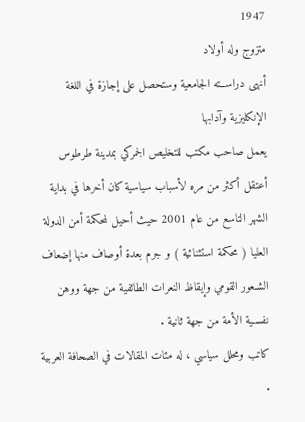1947
متزوج وله أولاد
أنهى دراســته الجامعية وستحصل على إجازة في اللغة الإنكليزية وآدابها
يعمل صاحب مكتب للتخليص الجمركي بمدينة طرطوس
أعتقل أكثر من مره لأسباب سياسية كان أخرها في بداية الشهر التاسع من عام 2001 حيث أحيل لمحكمة أمن الدولة العليا ( محكمة استثنائية ) و جرم بعدة أوصاف منها إضعاف الشـعور القومي وإيقاظ النعرات الطائفية من جهة ووهن نفسـية الأمة من جهة ثانية .
كاتب ومحلل سياسي ، له مئات المقالات في الصحافة العربية .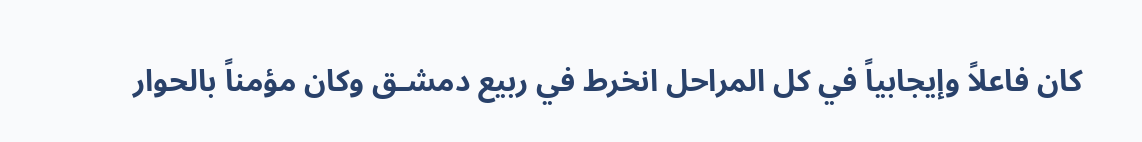كان فاعلاً وإيجابياً في كل المراحل انخرط في ربيع دمشـق وكان مؤمناً بالحوار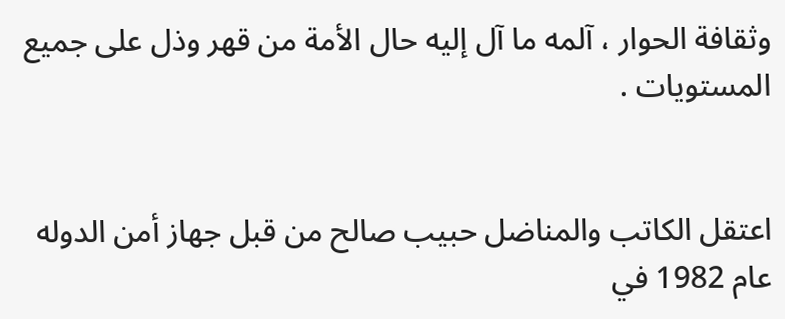وثقافة الحوار ، آلمه ما آل إليه حال الأمة من قهر وذل على جميع المستويات .


اعتقل الكاتب والمناضل حبيب صالح من قبل جهاز أمن الدوله عام 1982 في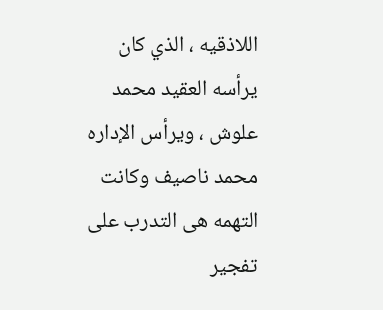اللاذقيه ، الذي كان يرأسه العقيد محمد علوش ، ويرأس الإداره محمد ناصيف وكانت التهمه هى التدرب على تفجير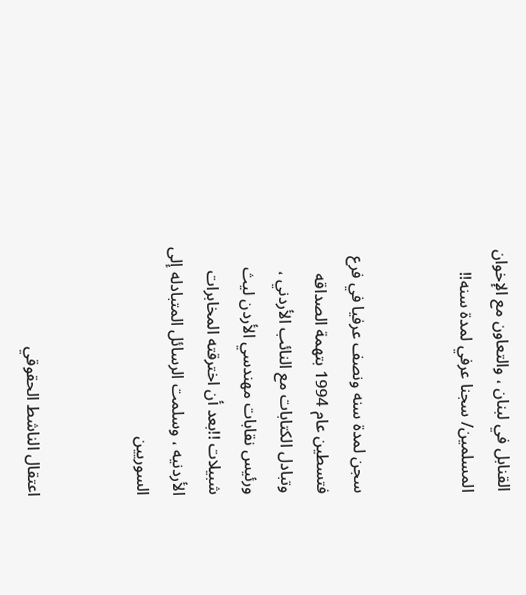القنابل في لبنان ، والتعاون مع الإخوان المسلمين/ سجنا عرفي لمدة سنه!!


سجن لمدة سنه ونصف عرفيا في فرع فتسطين عام 1994 بتهمة الصداقه وتبادل الكتابات مع النائب الأردني ، ورئيس نقابات مهندسي الأردن ليث شبيلات !!بعد أن اخترقته المخابرات الأردنيه ، وسلمت الرسائل المتبادله إلى السوريين


اعتقال الناشط الحقوقي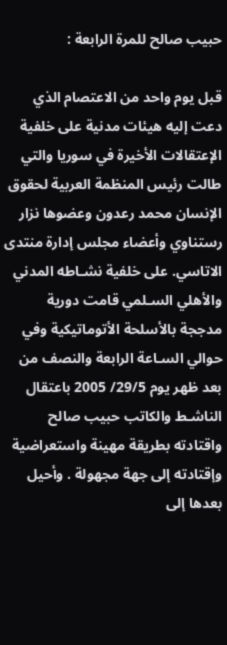حبيب صالح للمرة الرابعة :

قبل يوم واحد من الاعتصام الذي دعت إليه هيئات مدنية على خلفية الإعتقالات الأخيرة في سوريا والتي طالت رئيس المنظمة العربية لحقوق الإنسان محمد رعدون وعضوها نزار رستناوي وأعضاء مجلس إدارة منتدى الاتاسي. على خلفية نشـاطه المدني والأهلي السـلمي قامت دورية مدججة بالأسلحة الأتوماتيكية وفي حوالي السـاعة الرابعة والنصف من بعد ظهر يوم 29/5/ 2005 باعتقال الناشـط والكاتب حبيب صالح واقتادته بطريقة مهينة واستعراضية وإقتادته إلى جهة مجهولة . وأحيل بعدها إلى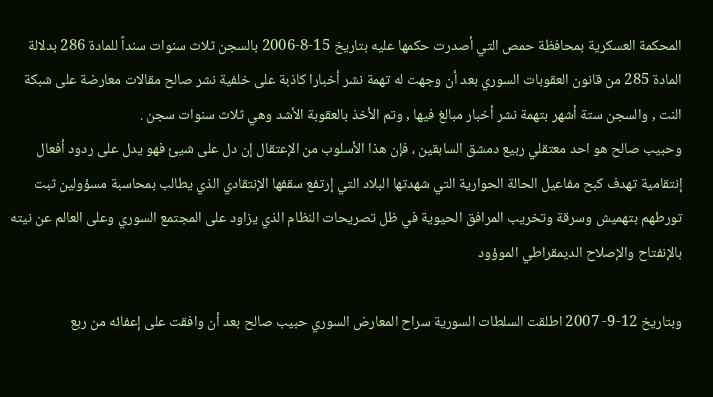المحكمة العسكرية بمحافظة حمص التي أصدرت حكمها عليه بتاريخ 15-8-2006 بالسجن ثلاث سنوات سنداً للمادة 286 بدلالة المادة 285 من قانون العقوبات السوري بعد أن وجهت له تهمة نشر أخبارا كاذبة على خلفية نشر صالح مقالات معارضة على شبكة النت , والسجن ستة أشهر بتهمة نشر أخبار مبالغ فيها , وتم الأخذ بالعقوبة الأشد وهي ثلاث سنوات سجن .
وحبيب صالح هو احد معتقلي ربيع دمشق السابقين ، فإن هذا الأسلوب من الإعتقال إن دل على شيئ فهو يدل على ردود أفعال إنتقامية تهدف كبح مفاعيل الحالة الحوارية التي شهدتها البلاد التي إرتفع سقفها الإنتقادي الذي يطالب بمحاسبة مسؤولين ثبت تورطهم بتهميش وسرقة وتخريب المرافق الحيوية في ظل تصريحات النظام الذي يزاود على المجتمع السوري وعلى العالم عن نيته بالإنفتاح والإصلاح الديمقراطي الموؤود

وبتاريخ 12-9- 2007 اطلقت السلطات السورية سراح المعارض السوري حبيب صالح بعد أن وافقت على إعفائه من ربع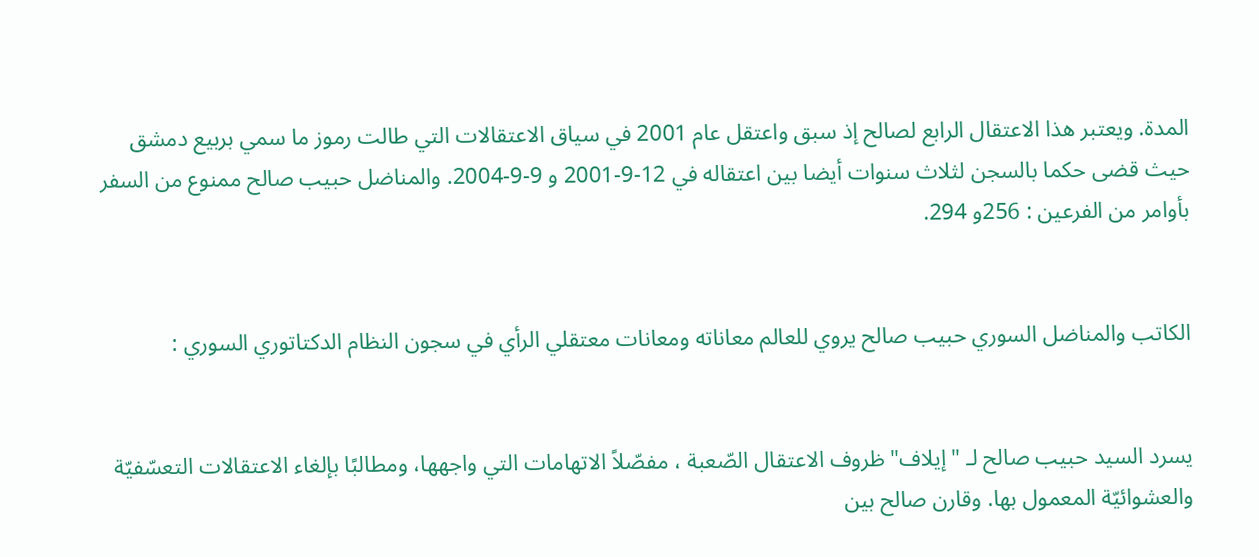المدة. ويعتبر هذا الاعتقال الرابع لصالح إذ سبق واعتقل عام 2001 في سياق الاعتقالات التي طالت رموز ما سمي بربيع دمشق حيث قضى حكما بالسجن لثلاث سنوات أيضا بين اعتقاله في 12-9-2001 و 9-9-2004. والمناضل حبيب صالح ممنوع من السفر بأوامر من الفرعين : 256و 294.


الكاتب والمناضل السوري حبيب صالح يروي للعالم معاناته ومعانات معتقلي الرأي في سجون النظام الدكتاتوري السوري :


يسرد السيد حبيب صالح لـ "إيلاف" ظروف الاعتقال الصّعبة ، مفصّلاً الاتهامات التي واجهها، ومطالبًا بإلغاء الاعتقالات التعسّفيّة والعشوائيّة المعمول بها. وقارن صالح بين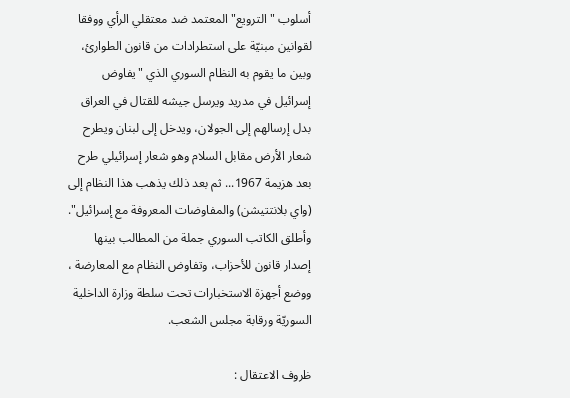أسلوب "الترويع" المعتمد ضد معتقلي الرأي ووفقا لقوانين مبنيّة على استطرادات من قانون الطوارئ، وبين ما يقوم به النظام السوري الذي "يفاوض إسرائيل في مدريد ويرسل جيشه للقتال في العراق بدل إرسالهم إلى الجولان، ويدخل إلى لبنان ويطرح شعار الأرض مقابل السلام وهو شعار إسرائيلي طرح بعد هزيمة 1967... ثم بعد ذلك يذهب هذا النظام إلى (واي بلانتتيشن) والمفاوضات المعروفة مع إسرائيل". وأطلق الكاتب السوري جملة من المطالب بينها إصدار قانون للأحزاب، وتفاوض النظام مع المعارضة ، ووضع أجهزة الاستخبارات تحت سلطة وزارة الداخلية السوريّة ورقابة مجلس الشعب.

ظروف الاعتقال :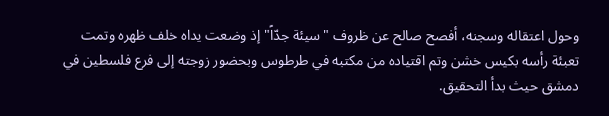وحول اعتقاله وسجنه، أفصح صالح عن ظروف "سيئة جدّاً" إذ وضعت يداه خلف ظهره وتمت تعبئة رأسه بكيس خشن وتم اقتياده من مكتبه في طرطوس وبحضور زوجته إلى فرع فلسطين في دمشق حيث بدأ التحقيق.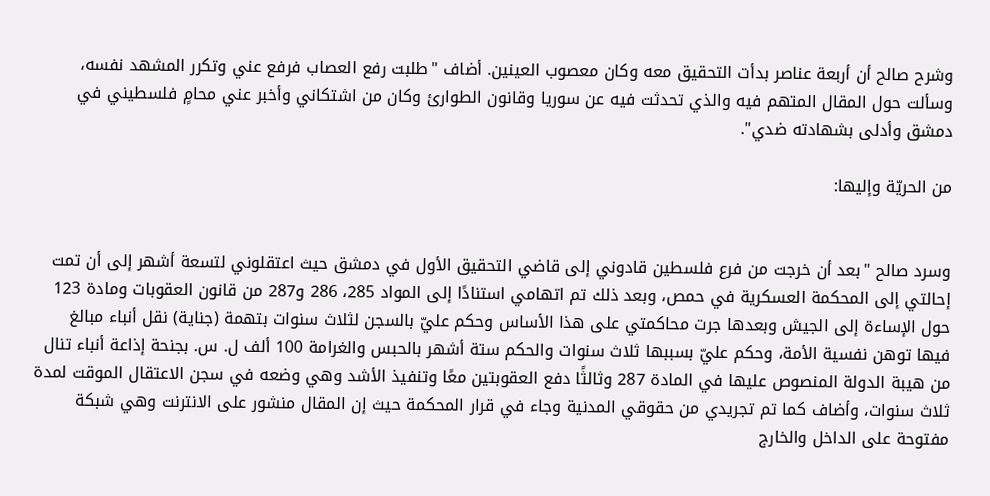وشرح صالح أن أربعة عناصر بدأت التحقيق معه وكان معصوب العينين. أضاف "طلبت رفع العصاب فرفع عني وتكرر المشهد نفسه، وسألت حول المقال المتهم فيه والذي تحدثت فيه عن سوريا وقانون الطوارئ وكان من اشتكاني وأخبر عني محامٍ فلسطيني في دمشق وأدلى بشهادته ضدي".

من الحريّة وإليها:


وسرد صالح "بعد أن خرجت من فرع فلسطين قادوني إلى قاضي التحقيق الأول في دمشق حيث اعتقلوني لتسعة أشهر إلى أن تمت إحالتي إلى المحكمة العسكرية في حمص، وبعد ذلك تم اتهامي استنادًا إلى المواد 285، 286 و287 من قانون العقوبات ومادة 123 حول الإساءة إلى الجيش وبعدها جرت محاكمتي على هذا الأساس وحكم عليّ بالسجن لثلاث سنوات بتهمة (جناية) نقل أنباء مبالغ فيها توهن نفسية الأمة، وحكم عليّ بسببها ثلاث سنوات والحكم ستة أشهر بالحبس والغرامة 100 ألف ل. س. بجنحة إذاعة أنباء تنال من هيبة الدولة المنصوص عليها في المادة 287 وثالثًا دفع العقوبتين معًا وتنفيذ الأشد وهي وضعه في سجن الاعتقال الموقت لمدة ثلاث سنوات، وأضاف كما تم تجريدي من حقوقي المدنية وجاء في قرار المحكمة حيث إن المقال منشور على الانترنت وهي شبكة مفتوحة على الداخل والخارج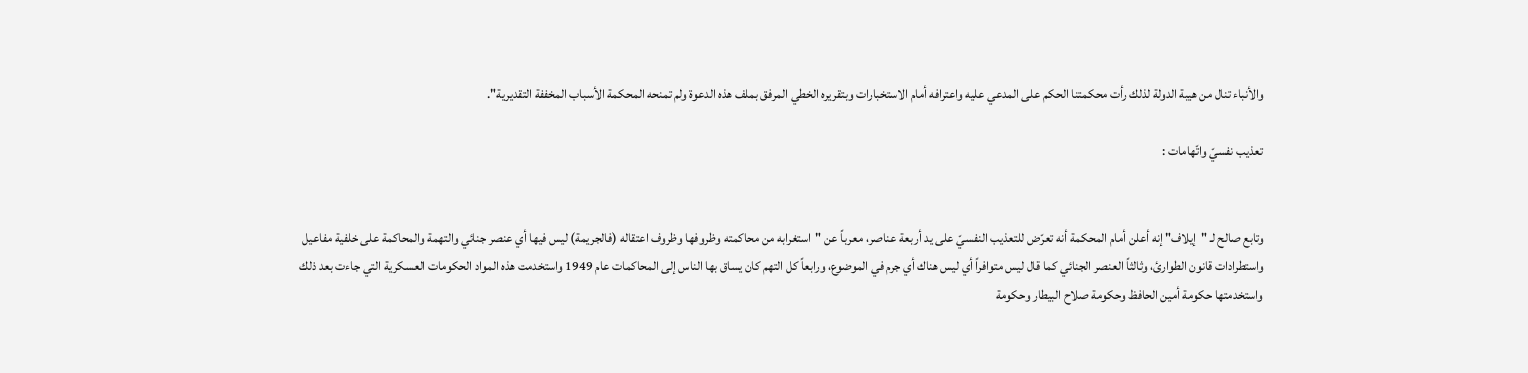والأنباء تنال من هيبة الدولة لذلك رأت محكمتنا الحكم على المدعي عليه واعترافه أمام الاستخبارات وبتقريره الخطي المرفق بملف هذه الدعوة ولم تمنحه المحكمة الأسباب المخففة التقديرية".

تعذيب نفسيّ واتّهامات :


وتابع صالح لـ "إيلاف" إنه أعلن أمام المحكمة أنه تعرّض للتعذيب النفسيّ على يد أربعة عناصر، معرباً عن "استغرابه من محاكمته وظروفها وظروف اعتقاله (فالجريمة) ليس فيها أي عنصر جنائي والتهمة والمحاكمة على خلفية مفاعيل واستطرادات قانون الطوارئ، وثالثاً العنصر الجنائي كما قال ليس متوافراً أي ليس هناك أي جرم في الموضوع، ورابعاً كل التهم كان يساق بها الناس إلى المحاكمات عام 1949 واستخدمت هذه المواد الحكومات العسكرية التي جاءت بعد ذلك واستخدمتها حكومة أمين الحافظ وحكومة صلاح البيطار وحكومة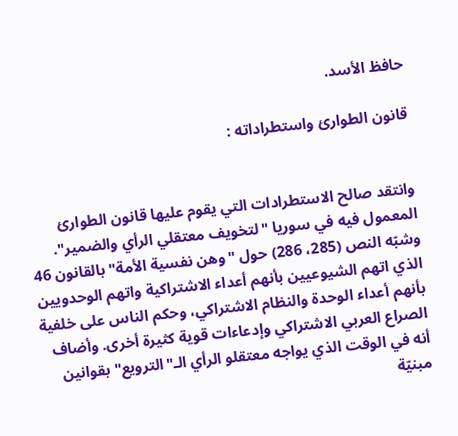حافظ الأسد.

قانون الطوارئ واستطراداته :


وانتقد صالح الاستطرادات التي يقوم عليها قانون الطوارئ المعمول فيه في سوريا "لتخويف معتقلي الرأي والضمير". وشبّه النص (285، 286) حول "وهن نفسية الأمة" بالقانون 46 الذي اتهم الشيوعيين بأنهم أعداء الاشتراكية واتهم الوحدويين بأنهم أعداء الوحدة والنظام الاشتراكي، وحكم الناس على خلفية الصراع العربي الاشتراكي وإدعاءات قوية كثيرة أخرى. وأضاف أنه في الوقت الذي يواجه معتقلو الرأي الـ"الترويع" بقوانين مبنيّة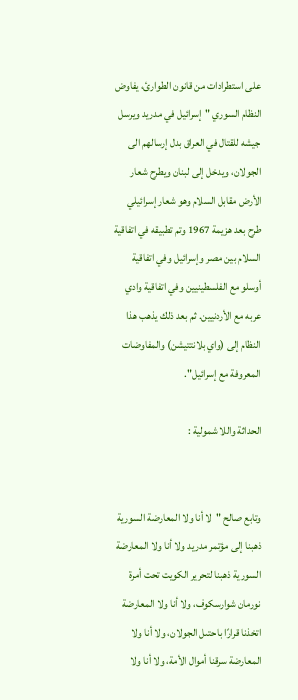على استطرادات من قانون الطوارئ، يفاوض النظام السوري "إسرائيل في مدريد ويرسل جيشه للقتال في العراق بدل إرسالهم الى الجولان، ويدخل إلى لبنان ويطرح شعار الأرض مقابل السلام وهو شعار إسرائيلي طرح بعد هزيمة 1967 وتم تطبيقه في اتفاقية السلام بين مصر وإسرائيل وفي اتفاقية أوسلو مع الفلسطينيين وفي اتفاقية وادي عربه مع الأردنيين. ثم بعد ذلك يذهب هذا النظام إلى (واي بلانتتيشن) والمفاوضات المعروفة مع إسرائيل".

الحداثة واللا شمولية :


وتابع صالح "لا أنا ولا المعارضة السورية ذهبنا إلى مؤتمر مدريد ولا أنا ولا المعارضة السورية ذهبنا لتحرير الكويت تحت أمرة نورمان شوارسكوف، ولا أنا ولا المعارضة اتخذنا قرارًا باحتىل الجولان، ولا أنا ولا المعارضة سرقنا أموال الأمة، ولا أنا ولا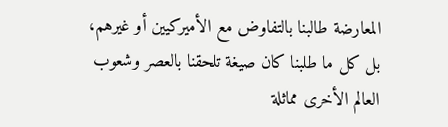المعارضة طالبنا بالتفاوض مع الأميركيين أو غيرهم، بل كل ما طلبنا كان صيغة تلحقنا بالعصر وشعوب العالم الأخرى مماثلة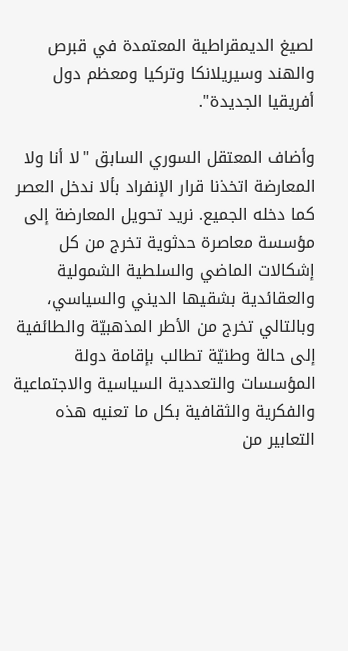لصيغ الديمقراطية المعتمدة في قبرص والهند وسيريلانكا وتركيا ومعظم دول أفريقيا الجديدة".

وأضاف المعتقل السوري السابق "لا أنا ولا المعارضة اتخذنا قرار الإنفراد بألا ندخل العصر كما دخله الجميع. نريد تحويل المعارضة إلى مؤسسة معاصرة حدثوية تخرج من كل إشكالات الماضي والسلطية الشمولية والعقائدية بشقيها الديني والسياسي، وبالتالي تخرج من الأطر المذهبيّة والطائفية إلى حالة وطنيّة تطالب بإقامة دولة المؤسسات والتعددية السياسية والاجتماعية والفكرية والثقافية بكل ما تعنيه هذه التعابير من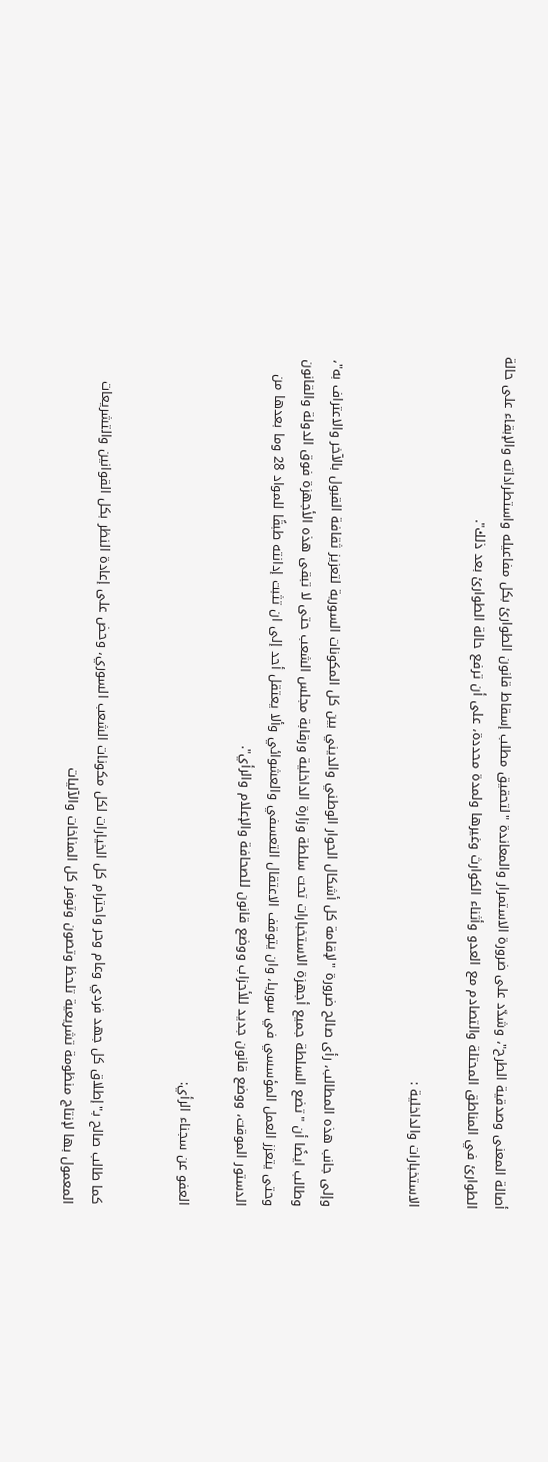أصالة المعنى وصدقية الطرح"، وشدّد على ضرورة الاستمرار والمعاندة "لتحقيق مطلب إسقاط قانون الطوارئ بكل مفاعيله واستطراداته والإبقاء على حالة الطوارئ في المناطق المحتلة والتصادم مع العدو وأثناء الكوارث وغيرها ولمدة محددة، على أن ترفع حالة الطوارئ بعد ذلك".

الاستخبارات والداخلية :


وإلى جانب هذه المطالب، رأى صالح ضرورة "لإقامة كل أشكال الحوار الوطني والديني بين كل المكونات السورية لتعزيز ثقافة القبول بالآخر والاعتراف به"، وطالب ايضًا أن "تضع السلطة جميع أجهزة الاستخبارات تحت سلطة وزارة الداخلية ورقابة مجلس الشعب حتى لا تبقى هذه الأجهزة فوق الدولة والقانون وحتى يتعزز العمل المؤسسي في سوريا، وان يتوقف الاعتقال التعسفي والعشوائي وألا يعتقل أحد إلى ان تثبت إدانته طبقًا للمواد 28 وما بعدها من الدستور الموقت، ووضع قانون جديد للأحزاب ووضع قانون للصحافة والإعلام والرأي".

العفو عن سجناء الرأي:


كما طالب صالح بـ"إطلاق كل جهد فردي وعام وحر واحترام كل الخيارات لكل مكونات الشعب السوري، وحض على إعادة النظر بكل القوانين والتشريعات المعمول بها لإنتاج منظومة تشريعية تلحظ وتصون وتوفر كل المناخات والآليات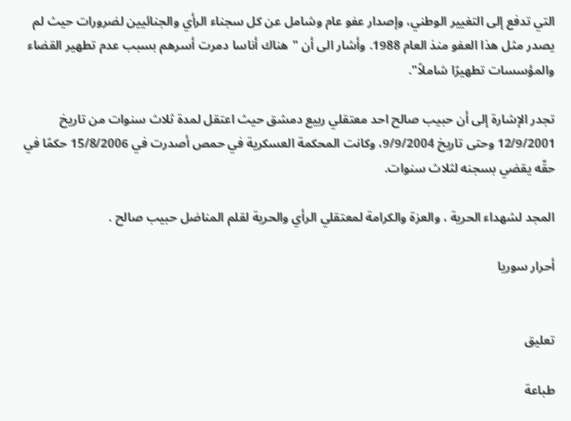التي تدفع إلى التغيير الوطني، وإصدار عفو عام وشامل عن كل سجناء الرأي والجنائيين لضرورات حيث لم يصدر مثل هذا العفو منذ العام 1988. وأشار الى أن "هناك أناسا دمرت أسرهم بسبب عدم تطهير القضاء والمؤسسات تطهيرًا شاملاً".

تجدر الإشارة إلى أن حبيب صالح احد معتقلي ربيع دمشق حيث اعتقل لمدة ثلاث سنوات من تاريخ 12/9/2001 وحتى تاريخ 9/9/2004، وكانت المحكمة العسكرية في حمص أصدرت في 15/8/2006 حكمًا في حقّه يقضي بسجنه لثلاث سنوات.

المجد لشهداء الحرية ، والعزة والكرامة لمعتقلي الرأي والحرية لقلم المناضل حبيب صالح .

أحرار سوريا


تعليق

طباعة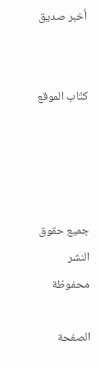أخبر صديق


كتّاب الموقع




جميع حقوق النشر محفوظة

الصفحة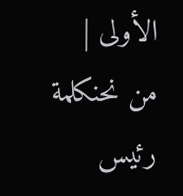الأولى | من نحنكلمة رئيس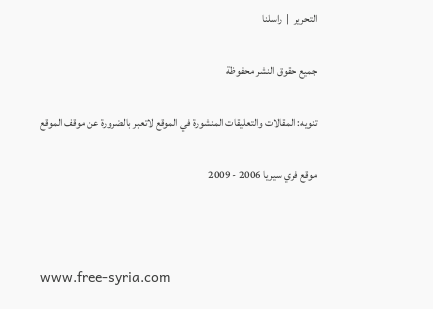التحرير  |  راسلنا

جميع حقوق النشر محفوظة

تنويه: المقالات والتعليقات المنشورة في الموقع لاتعبر بالضرورة عن موقف الموقع

موقع فري سيريا 2006 - 2009



www.free-syria.com